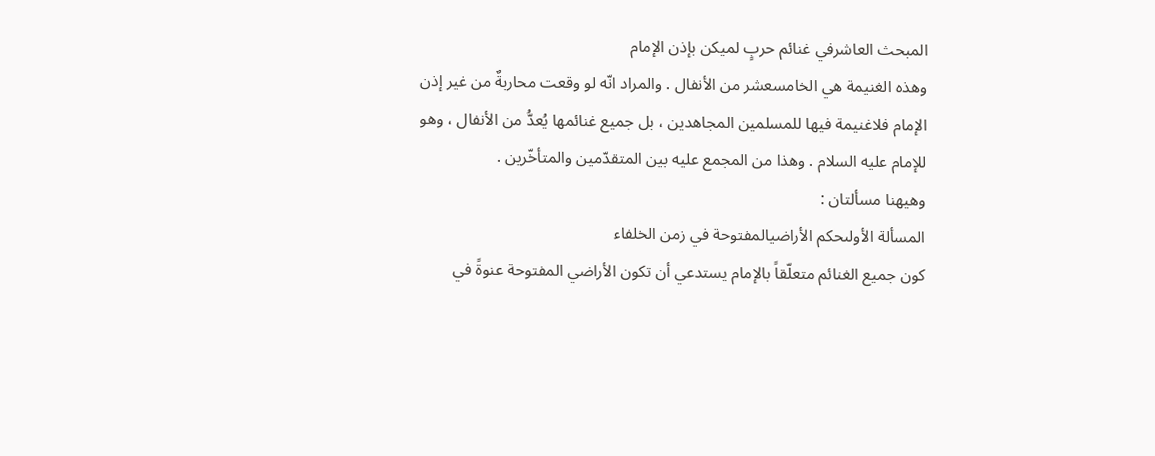المبحث العاشرفي غنائم حربٍ لميكن بإذن الإمام
وهذه الغنيمة هي الخامسعشر من الأنفال . والمراد انّه لو وقعت محاربةٌ من غير إذن الإمام فلاغنيمة فيها للمسلمين المجاهدين ، بل جميع غنائمها يُعدُّ من الأنفال ، وهو للإمام عليه السلام . وهذا من المجمع عليه بين المتقدّمين والمتأخّرين .
وهيهنا مسألتان :
المسألة الأولىحكم الأراضيالمفتوحة في زمن الخلفاء
كون جميع الغنائم متعلّقاً بالإمام يستدعي أن تكون الأراضي المفتوحة عنوةً في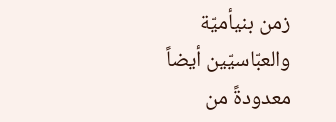زمن بنيأميّة والعبّاسيّين أيضاً معدودةً من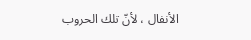الأنفال ، لأنّ تلك الحروب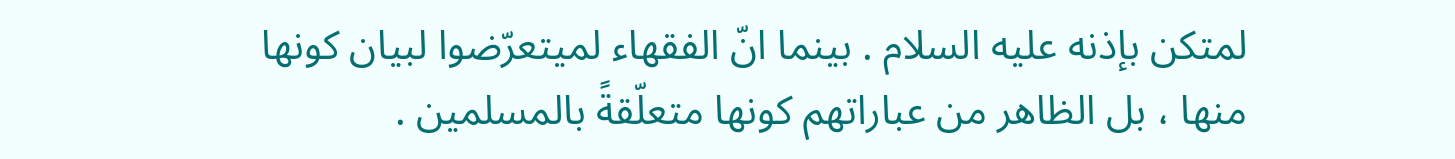لمتكن بإذنه عليه السلام . بينما انّ الفقهاء لميتعرّضوا لبيان كونها منها ، بل الظاهر من عباراتهم كونها متعلّقةً بالمسلمين .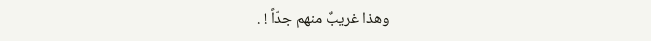وهذا غريبٌ منهم جدّاً ! .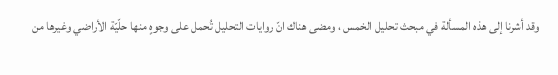وقد أشرنا إلى هذه المسألة في مبحث تحليل الخمس ، ومضى هناك انّ روايات التحليل تُحمل على وجوهٍ منها حلّيّة الأراضي وغيرها من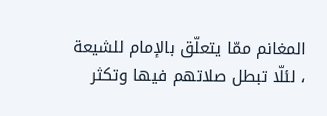المغانم ممّا يتعلّق بالإمام للشيعة ، لئلّا تبطل صلاتهم فيها وتكثر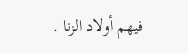فيهم أولاد الزنا .